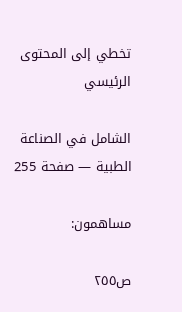تخطي إلى المحتوى الرئيسي

الشامل في الصناعة الطبية — صفحة 255

مساهمون:

ص٢٥٥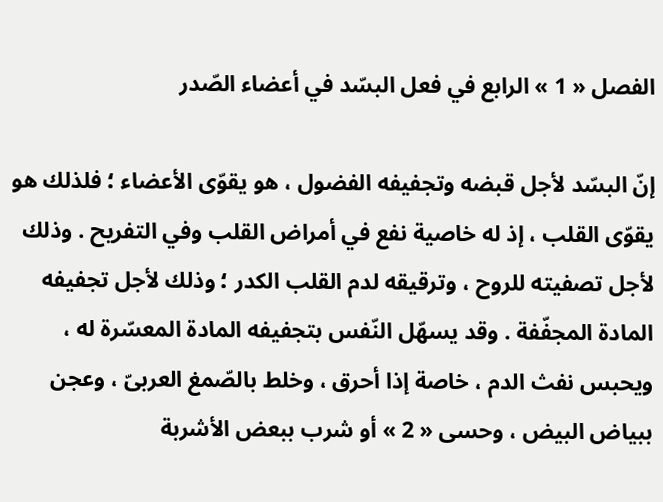الفصل « 1 » الرابع في فعل البسّد في أعضاء الصّدر

إنّ البسّد لأجل قبضه وتجفيفه الفضول ، هو يقوّى الأعضاء ؛ فلذلك هو يقوّى القلب ، إذ له خاصية نفع في أمراض القلب وفي التفريح . وذلك لأجل تصفيته للروح ، وترقيقه لدم القلب الكدر ؛ وذلك لأجل تجفيفه المادة المجفّفة . وقد يسهّل النّفس بتجفيفه المادة المعسّرة له ، ويحبس نفث الدم ، خاصة إذا أحرق ، وخلط بالصّمغ العربىّ ، وعجن ببياض البيض ، وحسى « 2 » أو شرب ببعض الأشربة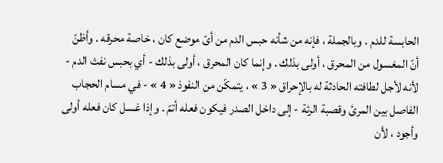الحابسة للدم . وبالجملة ، فإنه من شأنه حبس الدم من أىّ موضع كان ، خاصة محرقه . وأظنّ أنّ المغسول من المحرق ، أولى بذلك . وإنما كان المحرق ، أولى بذلك - أي بحبس نفث الدم - لأنه لأجل لطافته الحادثة له بالإحراق « 3 » ، يتمكّن من النفوذ « 4 » - في مسام الحجاب الفاصل بين المرئ وقصبة الرئة - إلى داخل الصدر فيكون فعله أتمّ . وإذا غسل كان فعله أولى وأجود ، لأن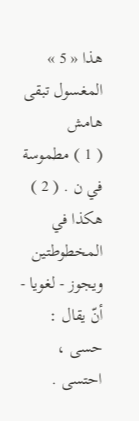هذا « 5 » المغسول تبقى
هامش
( 1 ) مطموسة في ن . ( 2 ) هكذا في المخطوطتين ويجوز - لغويا - أنّ يقال : حسى ، احتسى .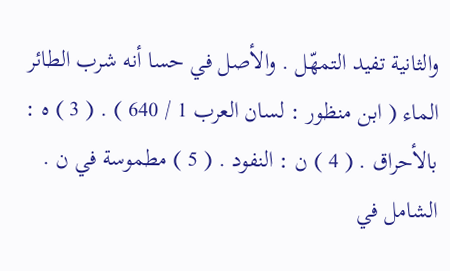والثانية تفيد التمهّل . والأصل في حسا أنه شرب الطائر الماء ( ابن منظور : لسان العرب 1 / 640 ) . ( 3 ) ه : بالأحراق . ( 4 ) ن : النفود . ( 5 ) مطموسة في ن .
الشامل في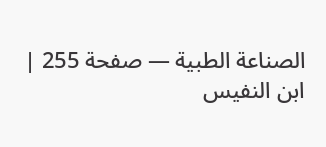الصناعة الطبية — صفحة 255 | ابن النفيس